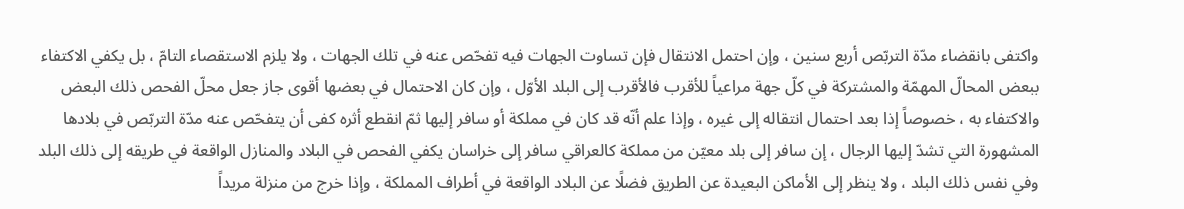واكتفى بانقضاء مدّة التربّص أربع سنين ، وإن احتمل الانتقال فإن تساوت الجهات فيه تفحّص عنه في تلك الجهات ، ولا يلزم الاستقصاء التامّ ، بل يكفي الاكتفاء ببعض المحالّ المهمّة والمشتركة في كلّ جهة مراعياً للأقرب فالأقرب إلى البلد الأوّل ، وإن كان الاحتمال في بعضها أقوى جاز جعل محلّ الفحص ذلك البعض والاكتفاء به ، خصوصاً إذا بعد احتمال انتقاله إلى غيره ، وإذا علم أنّه قد كان في مملكة أو سافر إليها ثمّ انقطع أثره كفى أن يتفحّص عنه مدّة التربّص في بلادها المشهورة التي تشدّ إليها الرجال ، إن سافر إلى بلد معيّن من مملكة كالعراقي سافر إلى خراسان يكفي الفحص في البلاد والمنازل الواقعة في طريقه إلى ذلك البلد وفي نفس ذلك البلد ، ولا ينظر إلى الأماكن البعيدة عن الطريق فضلًا عن البلاد الواقعة في أطراف المملكة ، وإذا خرج من منزلة مريداً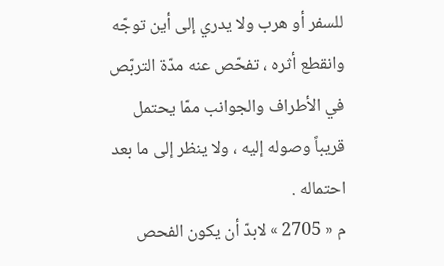للسفر أو هرب ولا يدري إلى أين توجّه وانقطع أثره ، تفحّص عنه مدّة التربّص في الأطراف والجوانب ممّا يحتمل قريباً وصوله إليه ، ولا ينظر إلى ما بعد احتماله .
م « 2705 » لابدّ أن يكون الفحص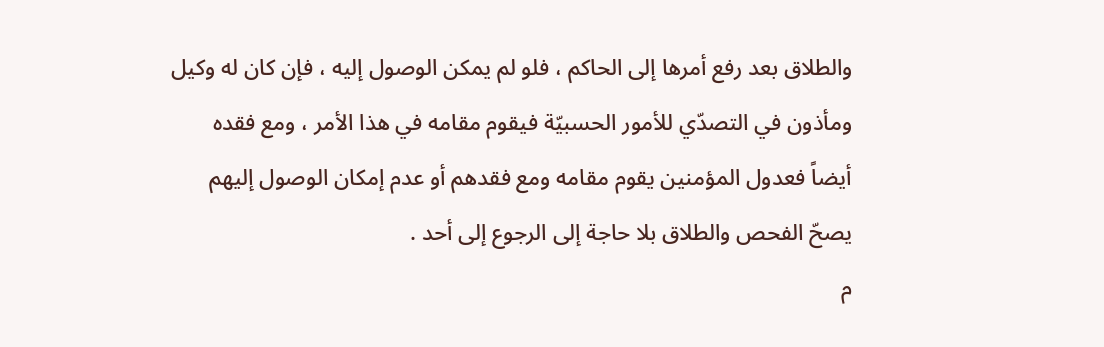والطلاق بعد رفع أمرها إلى الحاكم ، فلو لم يمكن الوصول إليه ، فإن كان له وكيل ومأذون في التصدّي للأمور الحسبيّة فيقوم مقامه في هذا الأمر ، ومع فقده أيضاً فعدول المؤمنين يقوم مقامه ومع فقدهم أو عدم إمكان الوصول إليهم يصحّ الفحص والطلاق بلا حاجة إلى الرجوع إلى أحد .
م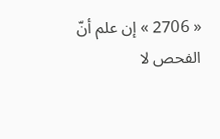« 2706 » إن علم أنّ الفحص لا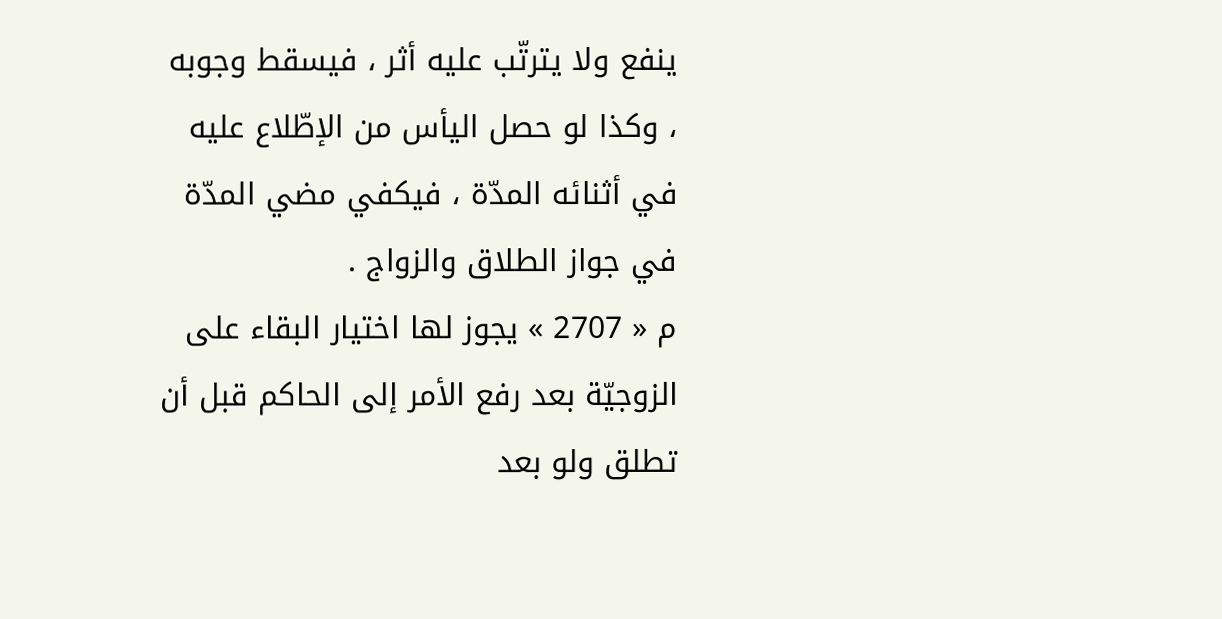ينفع ولا يترتّب عليه أثر ، فيسقط وجوبه ، وكذا لو حصل اليأس من الإطّلاع عليه في أثنائه المدّة ، فيكفي مضي المدّة في جواز الطلاق والزواج .
م « 2707 » يجوز لها اختيار البقاء على الزوجيّة بعد رفع الأمر إلى الحاكم قبل أن تطلق ولو بعد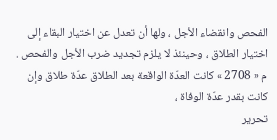الفحص وانقضاء الأجل ، ولها أن تعدل عن اختيار البقاء إلى اختيار الطلاق ، وحينئذ لا يلزم تجديد ضرب الأجل والفحص .
م « 2708 » كانت العدّة الواقعة بعد الطلاق عدّة طلاق وإن كانت بقدر عدّة الوفاة ،
تحرير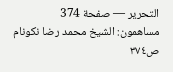التحرير — صفحة 374
مساهمون: الشيخ محمد رضا نكونام
ص٣٧٤